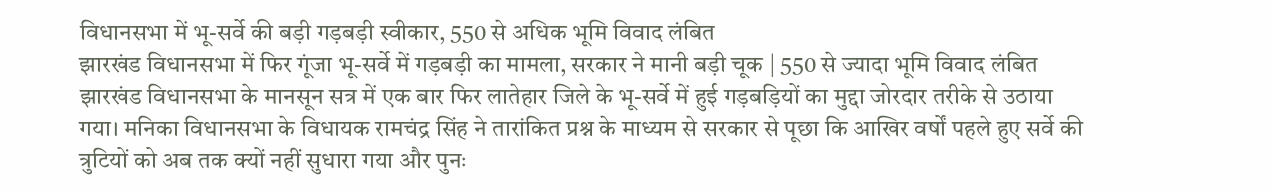विधानसभा में भू-सर्वे की बड़ी गड़बड़ी स्वीकार, 550 से अधिक भूमि विवाद लंबित
झारखंड विधानसभा में फिर गूंजा भू-सर्वे में गड़बड़ी का मामला, सरकार ने मानी बड़ी चूक | 550 से ज्यादा भूमि विवाद लंबित
झारखंड विधानसभा के मानसून सत्र में एक बार फिर लातेहार जिले के भू-सर्वे में हुई गड़बड़ियों का मुद्दा जोरदार तरीके से उठाया गया। मनिका विधानसभा के विधायक रामचंद्र सिंह ने तारांकित प्रश्न के माध्यम से सरकार से पूछा कि आखिर वर्षों पहले हुए सर्वे की त्रुटियों को अब तक क्यों नहीं सुधारा गया और पुनः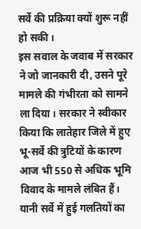सर्वे की प्रक्रिया क्यों शुरू नहीं हो सकी।
इस सवाल के जवाब में सरकार ने जो जानकारी दी, उसने पूरे मामले की गंभीरता को सामने ला दिया। सरकार ने स्वीकार किया कि लातेहार जिले में हुए भू-सर्वे की त्रुटियों के कारण आज भी 550 से अधिक भूमि विवाद के मामले लंबित हैं। यानी सर्वे में हुई गलतियों का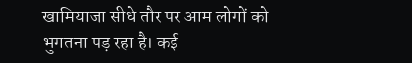खामियाजा सीधे तौर पर आम लोगों को भुगतना पड़ रहा है। कई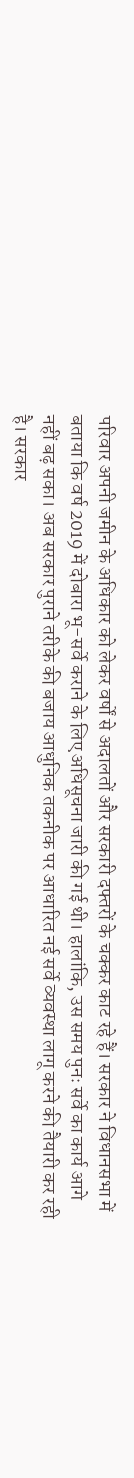परिवार अपनी जमीन के अधिकार को लेकर वर्षों से अदालतों और सरकारी दफ्तरों के चक्कर काट रहे हैं। सरकार ने विधानसभा में बताया कि वर्ष 2019 में दोबारा भू-सर्वे कराने के लिए अधिसूचना जारी की गई थी। हालांकि, उस समय पुनः सर्वे का कार्य आगे नहीं बढ़ सका। अब सरकार पुराने तरीके की बजाय आधुनिक तकनीक पर आधारित नई सर्वे व्यवस्था लागू करने की तैयारी कर रही है। सरकार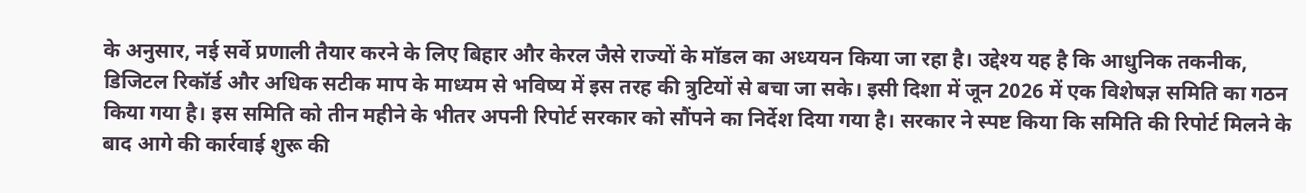के अनुसार, नई सर्वे प्रणाली तैयार करने के लिए बिहार और केरल जैसे राज्यों के मॉडल का अध्ययन किया जा रहा है। उद्देश्य यह है कि आधुनिक तकनीक, डिजिटल रिकॉर्ड और अधिक सटीक माप के माध्यम से भविष्य में इस तरह की त्रुटियों से बचा जा सके। इसी दिशा में जून 2026 में एक विशेषज्ञ समिति का गठन किया गया है। इस समिति को तीन महीने के भीतर अपनी रिपोर्ट सरकार को सौंपने का निर्देश दिया गया है। सरकार ने स्पष्ट किया कि समिति की रिपोर्ट मिलने के बाद आगे की कार्रवाई शुरू की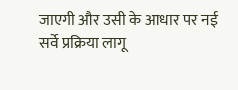जाएगी और उसी के आधार पर नई सर्वे प्रक्रिया लागू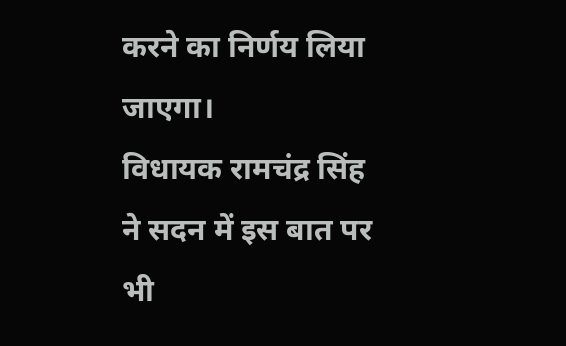करने का निर्णय लिया जाएगा।
विधायक रामचंद्र सिंह ने सदन में इस बात पर भी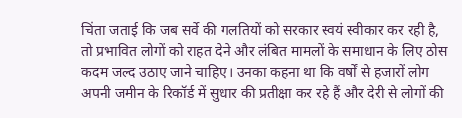चिंता जताई कि जब सर्वे की गलतियों को सरकार स्वयं स्वीकार कर रही है, तो प्रभावित लोगों को राहत देने और लंबित मामलों के समाधान के लिए ठोस कदम जल्द उठाए जाने चाहिए। उनका कहना था कि वर्षों से हजारों लोग अपनी जमीन के रिकॉर्ड में सुधार की प्रतीक्षा कर रहे हैं और देरी से लोगों की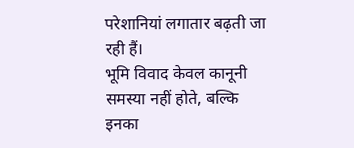परेशानियां लगातार बढ़ती जा रही हैं।
भूमि विवाद केवल कानूनी समस्या नहीं होते, बल्कि इनका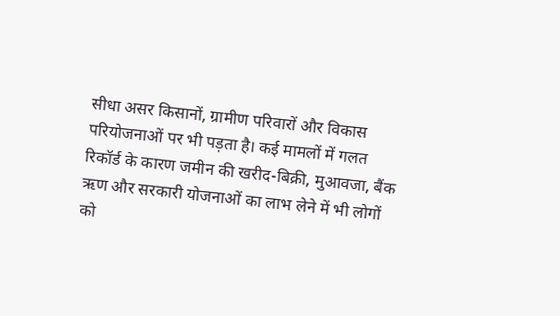सीधा असर किसानों, ग्रामीण परिवारों और विकास परियोजनाओं पर भी पड़ता है। कई मामलों में गलत रिकॉर्ड के कारण जमीन की खरीद-बिक्री, मुआवजा, बैंक ऋण और सरकारी योजनाओं का लाभ लेने में भी लोगों को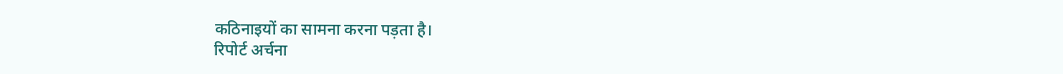कठिनाइयों का सामना करना पड़ता है।
रिपोर्ट अर्चना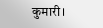कुमारी।